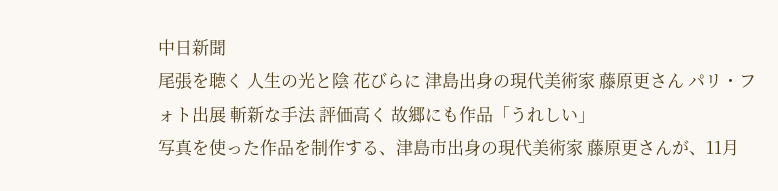中日新聞
尾張を聴く 人生の光と陰 花びらに 津島出身の現代美術家 藤原更さん パリ・フォト出展 斬新な手法 評価高く 故郷にも作品「うれしい」
写真を使った作品を制作する、津島市出身の現代美術家 藤原更さんが、11月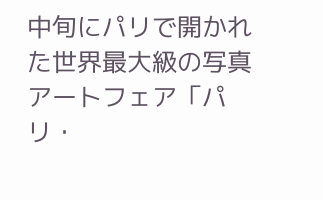中旬にパリで開かれた世界最大級の写真アートフェア「パリ・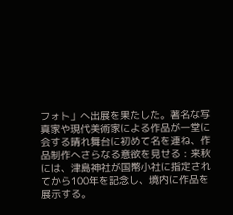フォト」へ出展を果たした。著名な写真家や現代美術家による作品が一堂に会する晴れ舞台に初めて名を連ね、作品制作へさらなる意欲を見せる : 来秋には、津島神社が国幣小社に指定されてから100年を記念し、境内に作品を展示する。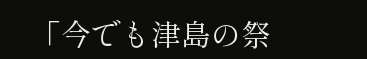「今でも津島の祭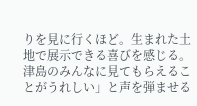りを見に行くほど。生まれた土地で展示できる喜びを感じる。津島のみんなに見てもらえることがうれしい」と声を弾ませる